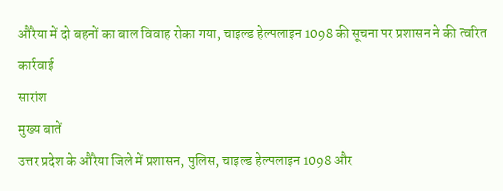औरैया में दो बहनों का बाल विवाह रोका गया, चाइल्ड हेल्पलाइन 1098 की सूचना पर प्रशासन ने की त्वरित कार्रवाई
सारांश
मुख्य बातें
उत्तर प्रदेश के औरैया जिले में प्रशासन, पुलिस, चाइल्ड हेल्पलाइन 1098 और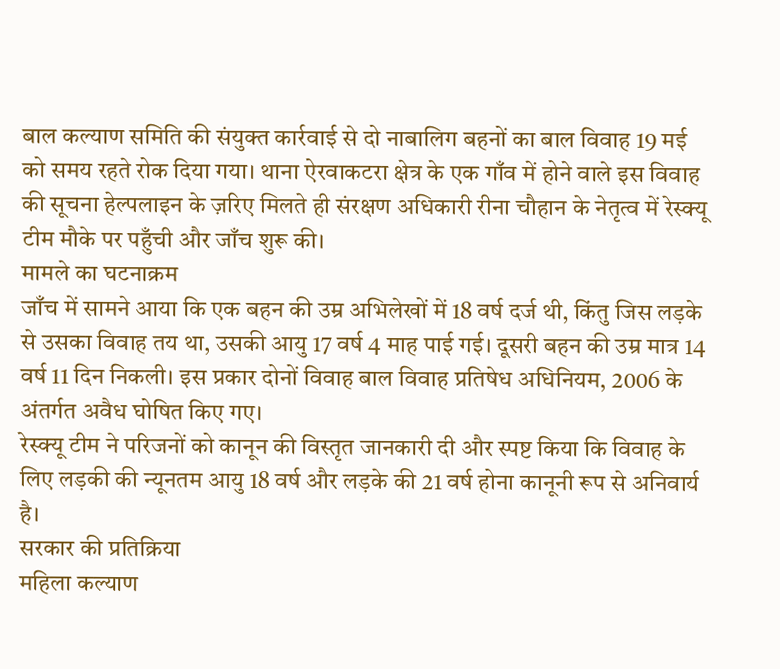बाल कल्याण समिति की संयुक्त कार्रवाई से दो नाबालिग बहनों का बाल विवाह 19 मई को समय रहते रोक दिया गया। थाना ऐरवाकटरा क्षेत्र के एक गाँव में होने वाले इस विवाह की सूचना हेल्पलाइन के ज़रिए मिलते ही संरक्षण अधिकारी रीना चौहान के नेतृत्व में रेस्क्यू टीम मौके पर पहुँची और जाँच शुरू की।
मामले का घटनाक्रम
जाँच में सामने आया कि एक बहन की उम्र अभिलेखों में 18 वर्ष दर्ज थी, किंतु जिस लड़के से उसका विवाह तय था, उसकी आयु 17 वर्ष 4 माह पाई गई। दूसरी बहन की उम्र मात्र 14 वर्ष 11 दिन निकली। इस प्रकार दोनों विवाह बाल विवाह प्रतिषेध अधिनियम, 2006 के अंतर्गत अवैध घोषित किए गए।
रेस्क्यू टीम ने परिजनों को कानून की विस्तृत जानकारी दी और स्पष्ट किया कि विवाह के लिए लड़की की न्यूनतम आयु 18 वर्ष और लड़के की 21 वर्ष होना कानूनी रूप से अनिवार्य है।
सरकार की प्रतिक्रिया
महिला कल्याण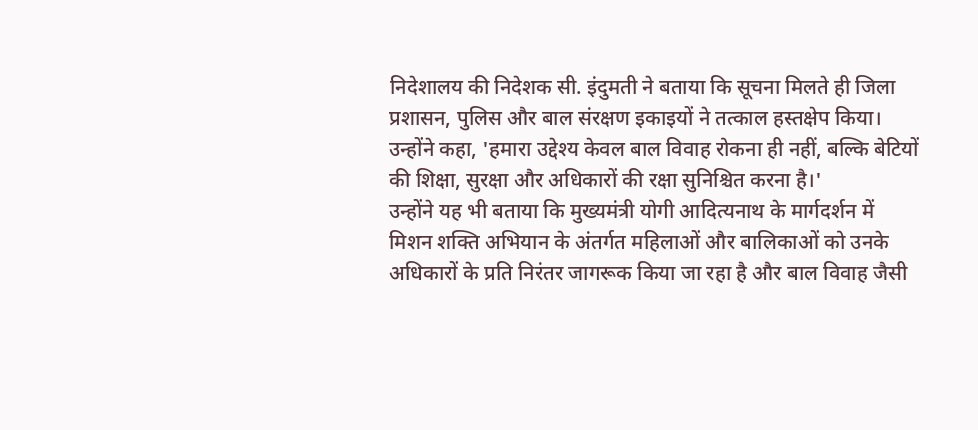निदेशालय की निदेशक सी. इंदुमती ने बताया कि सूचना मिलते ही जिला प्रशासन, पुलिस और बाल संरक्षण इकाइयों ने तत्काल हस्तक्षेप किया। उन्होंने कहा, 'हमारा उद्देश्य केवल बाल विवाह रोकना ही नहीं, बल्कि बेटियों की शिक्षा, सुरक्षा और अधिकारों की रक्षा सुनिश्चित करना है।'
उन्होंने यह भी बताया कि मुख्यमंत्री योगी आदित्यनाथ के मार्गदर्शन में मिशन शक्ति अभियान के अंतर्गत महिलाओं और बालिकाओं को उनके अधिकारों के प्रति निरंतर जागरूक किया जा रहा है और बाल विवाह जैसी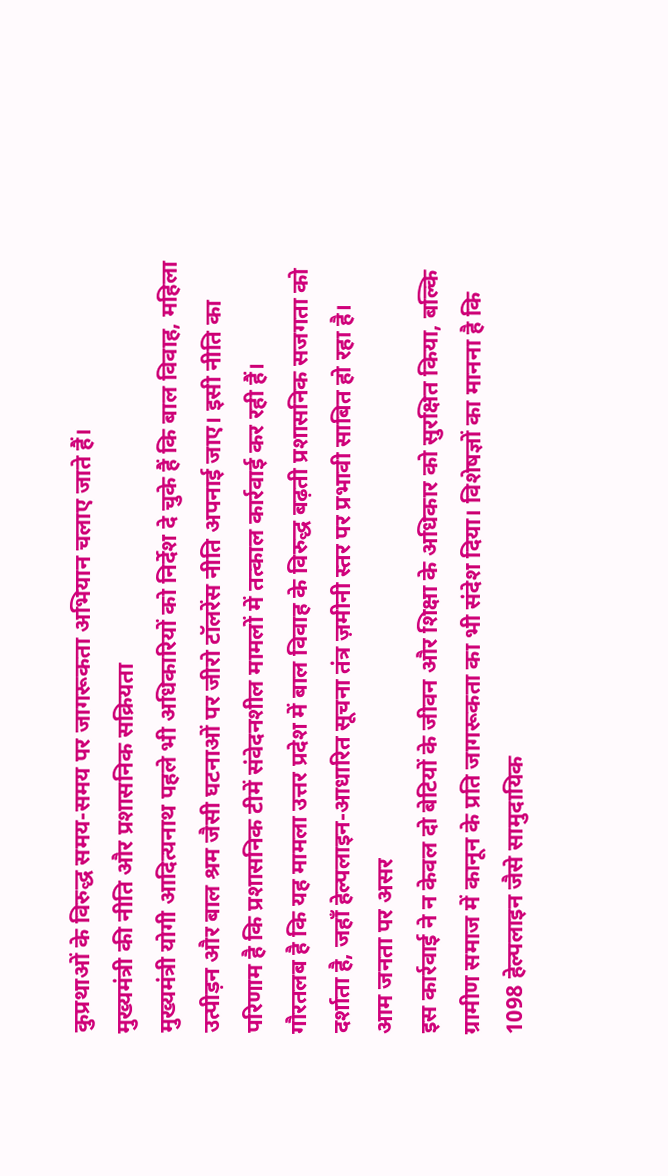कुप्रथाओं के विरुद्ध समय-समय पर जागरूकता अभियान चलाए जाते हैं।
मुख्यमंत्री की नीति और प्रशासनिक सक्रियता
मुख्यमंत्री योगी आदित्यनाथ पहले भी अधिकारियों को निर्देश दे चुके हैं कि बाल विवाह, महिला उत्पीड़न और बाल श्रम जैसी घटनाओं पर जीरो टॉलरेंस नीति अपनाई जाए। इसी नीति का परिणाम है कि प्रशासनिक टीमें संवेदनशील मामलों में तत्काल कार्रवाई कर रही हैं।
गौरतलब है कि यह मामला उत्तर प्रदेश में बाल विवाह के विरुद्ध बढ़ती प्रशासनिक सजगता को दर्शाता है, जहाँ हेल्पलाइन-आधारित सूचना तंत्र ज़मीनी स्तर पर प्रभावी साबित हो रहा है।
आम जनता पर असर
इस कार्रवाई ने न केवल दो बेटियों के जीवन और शिक्षा के अधिकार को सुरक्षित किया, बल्कि ग्रामीण समाज में कानून के प्रति जागरूकता का भी संदेश दिया। विशेषज्ञों का मानना है कि 1098 हेल्पलाइन जैसे सामुदायिक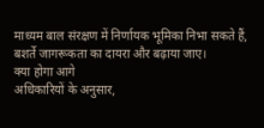माध्यम बाल संरक्षण में निर्णायक भूमिका निभा सकते हैं, बशर्ते जागरूकता का दायरा और बढ़ाया जाए।
क्या होगा आगे
अधिकारियों के अनुसार,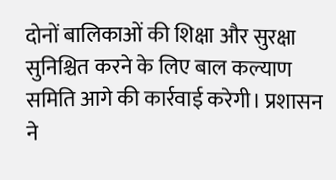दोनों बालिकाओं की शिक्षा और सुरक्षा सुनिश्चित करने के लिए बाल कल्याण समिति आगे की कार्रवाई करेगी। प्रशासन ने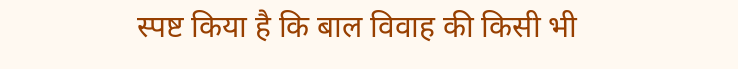स्पष्ट किया है कि बाल विवाह की किसी भी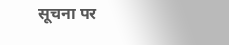सूचना पर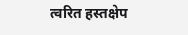त्वरित हस्तक्षेप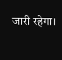जारी रहेगा।